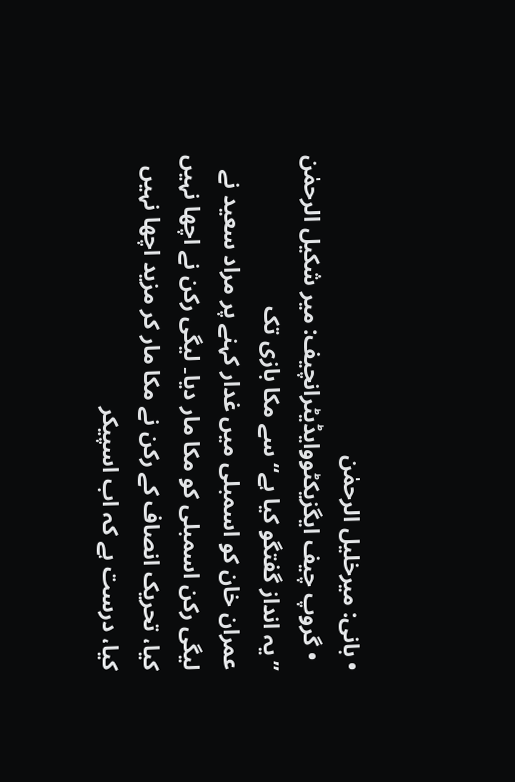• بانی: میرخلیل الرحمٰن
  • گروپ چیف ایگزیکٹووایڈیٹرانچیف: میر شکیل الرحمٰن
’’یہ انداز گفتگو کیا ہے‘‘ سے مکا بازی تک
عمران خان کو اسمبلی میں غدار کہنے پر مراد سعید نے لیگی رکن اسمبلی کو مکا مار دیا۔ لیگی رکن نے اچھا نہیں کیا، تحریک انصاف کے رکن نے مکا مار کر مزید اچھا نہیں کیا، درست ہے کہ اب اسپیکر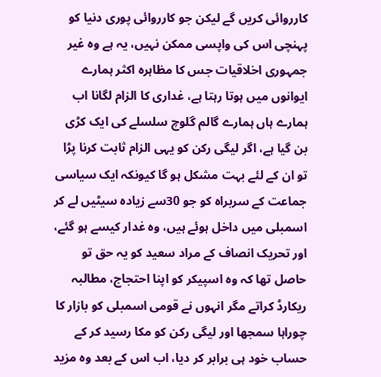کارروائی کریں گے لیکن جو کارروائی پوری دنیا کو پہنچی اس کی واپسی ممکن نہیں، یہ ہے وہ غیر جمہوری اخلاقیات جس کا مظاہرہ اکثر ہمارے ایوانوں میں ہوتا رہتا ہے، غداری کا الزام لگانا اب ہمارے ہاں ہمارے گالم گلوچ سلسلے کی ایک کڑی بن گیا ہے، اگر لیگی رکن کو یہی الزام ثابت کرنا پڑا تو ان کے لئے بہت مشکل ہو گا کیونکہ ایک سیاسی جماعت کے سربراہ کو جو 30سے زیادہ سیٹیں لے کر اسمبلی میں داخل ہوئے ہیں، وہ غدار کیسے ہو گئے، اور تحریک انصاف کے مراد سعید کو یہ حق تو حاصل تھا کہ وہ اسپیکر کو اپنا احتجاج، مطالبہ ریکارڈ کراتے مگر انہوں نے قومی اسمبلی کو بازار کا چوراہا سمجھا اور لیگی رکن کو مکا رسید کر کے حساب خود ہی برابر کر دیا، اب اس کے بعد وہ مزید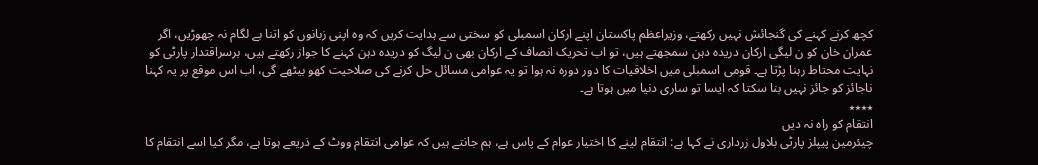کچھ کرنے کہنے کی گنجائش نہیں رکھتے، وزیراعظم پاکستان اپنے ارکان اسمبلی کو سختی سے ہدایت کریں کہ وہ اپنی زبانوں کو اتنا بے لگام نہ چھوڑیں، اگر عمران خان کو ن لیگی ارکان دریدہ دہن سمجھتے ہیں، تو اب تحریک انصاف کے ارکان بھی ن لیگ کو دریدہ دہن کہنے کا جواز رکھتے ہیں، برسراقتدار پارٹی کو نہایت محتاط رہنا پڑتا ہے۔ قومی اسمبلی میں اخلاقیات کا دور دورہ نہ ہوا تو یہ عوامی مسائل حل کرنے کی صلاحیت کھو بیٹھے گی، اب اس موقع پر یہ کہنا ناجائز کو جائز نہیں بنا سکتا کہ ایسا تو ساری دنیا میں ہوتا ہے۔
٭٭٭٭
انتقام کو راہ نہ دیں
چیئرمین پیپلز پارٹی بلاول زرداری نے کہا ہے: انتقام لینے کا اختیار عوام کے پاس ہے، ہم جانتے ہیں کہ عوامی انتقام ووٹ کے ذریعے ہوتا ہے، مگر کیا اسے انتقام کا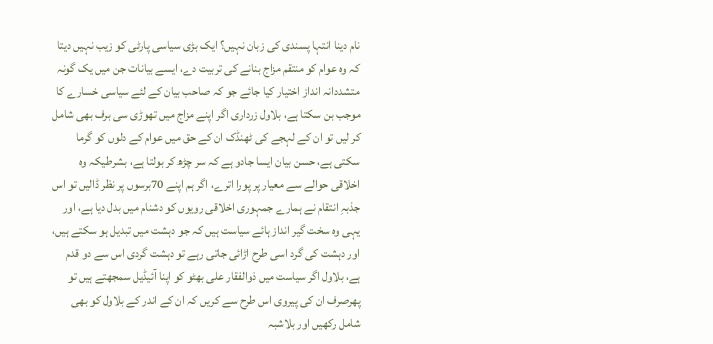نام دینا انتہا پسندی کی زبان نہیں؟ ایک بڑی سیاسی پارٹی کو زیب نہیں دیتا کہ وہ عوام کو منتقم مزاج بنانے کی تربیت دے، ایسے بیانات جن میں یک گونہ متشددانہ انداز اختیار کیا جائے جو کہ صاحب بیان کے لئے سیاسی خسارے کا موجب بن سکتا ہے، بلاول زرداری اگر اپنے مزاج میں تھوڑی سی برف بھی شامل کر لیں تو ان کے لہجے کی ٹھنڈک ان کے حق میں عوام کے دلوں کو گرما سکتی ہے، حسن بیان ایسا جادو ہے کہ سر چڑھ کر بولتا ہے، بشرطیکہ وہ اخلاقی حوالے سے معیار پر پورا اترے، اگر ہم اپنے 70برسوں پر نظر ڈالیں تو اس جذبہِ انتقام نے ہمارے جمہوری اخلاقی رویوں کو دشنام میں بدل دیا ہے، اور یہی وہ سخت گیر انداز ہائے سیاست ہیں کہ جو دہشت میں تبدیل ہو سکتے ہیں، اور دہشت کی گرد اسی طرح اڑائی جاتی رہے تو دہشت گردی اس سے دو قدم ہے، بلاول اگر سیاست میں ذوالفقار علی بھٹو کو اپنا آئیڈیل سمجھتے ہیں تو پھرصرف ان کی پیروی اس طرح سے کریں کہ ان کے اندر کے بلاول کو بھی شامل رکھیں اور بلاشبہ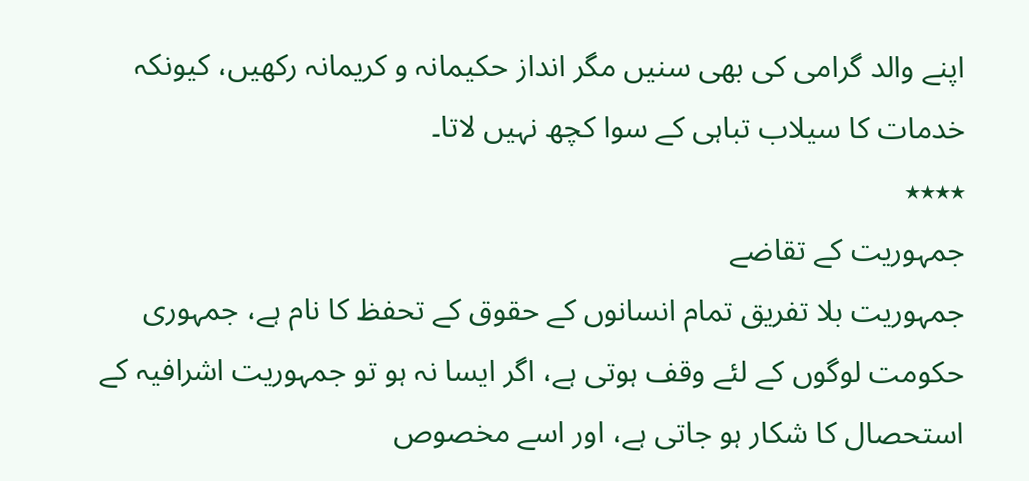اپنے والد گرامی کی بھی سنیں مگر انداز حکیمانہ و کریمانہ رکھیں، کیونکہ خدمات کا سیلاب تباہی کے سوا کچھ نہیں لاتا۔
٭٭٭٭
جمہوریت کے تقاضے
جمہوریت بلا تفریق تمام انسانوں کے حقوق کے تحفظ کا نام ہے، جمہوری حکومت لوگوں کے لئے وقف ہوتی ہے، اگر ایسا نہ ہو تو جمہوریت اشرافیہ کے استحصال کا شکار ہو جاتی ہے، اور اسے مخصوص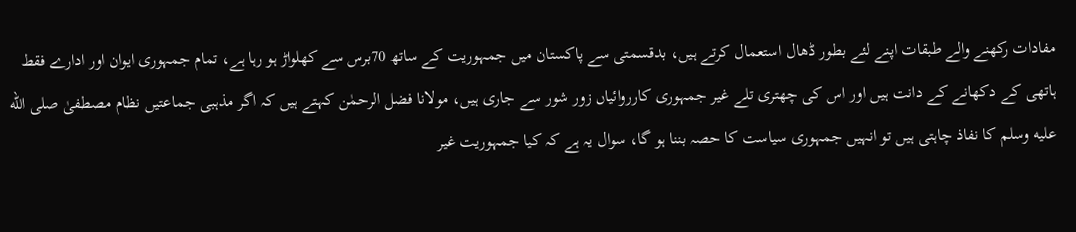مفادات رکھنے والے طبقات اپنے لئے بطور ڈھال استعمال کرتے ہیں، بدقسمتی سے پاکستان میں جمہوریت کے ساتھ 70برس سے کھلواڑ ہو رہا ہے، تمام جمہوری ایوان اور ادارے فقط ہاتھی کے دکھانے کے دانت ہیں اور اس کی چھتری تلے غیر جمہوری کارروائیاں زور شور سے جاری ہیں، مولانا فضل الرحمٰن کہتے ہیں کہ اگر مذہبی جماعتیں نظام مصطفیٰ صلى الله عليه وسلم کا نفاذ چاہتی ہیں تو انہیں جمہوری سیاست کا حصہ بننا ہو گا، سوال یہ ہے کہ کیا جمہوریت غیر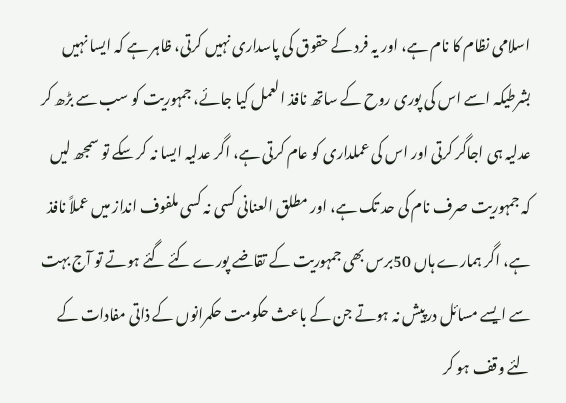اسلامی نظام کا نام ہے، اور یہ فرد کے حقوق کی پاسداری نہیں کرتی، ظاہر ہے کہ ایسا نہیں بشرطیکہ اسے اس کی پوری روح کے ساتھ نافذ العمل کیا جائے، جمہوریت کو سب سے بڑھ کر عدلیہ ہی اجاگر کرتی اور اس کی عملداری کو عام کرتی ہے، اگر عدلیہ ایسا نہ کر سکے تو سمجھ لیں کہ جمہوریت صرف نام کی حد تک ہے، اور مطلق العنانی کسی نہ کسی ملفوف انداز میں عملاً نافذ ہے، اگر ہمارے ہاں 50برس بھی جمہوریت کے تقاضے پورے کئے گئے ہوتے تو آج بہت سے ایسے مسائل درپیش نہ ہوتے جن کے باعث حکومت حکمرانوں کے ذاتی مفادات کے لئے وقف ہو کر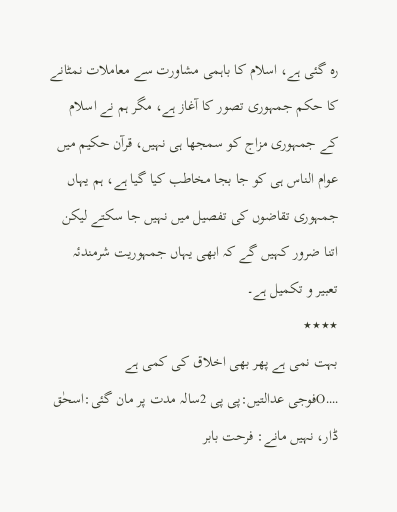رہ گئی ہے، اسلام کا باہمی مشاورت سے معاملات نمٹانے کا حکم جمہوری تصور کا آغاز ہے، مگر ہم نے اسلام کے جمہوری مزاج کو سمجھا ہی نہیں، قرآن حکیم میں عوام الناس ہی کو جا بجا مخاطب کیا گیا ہے، ہم یہاں جمہوری تقاضوں کی تفصیل میں نہیں جا سکتے لیکن اتنا ضرور کہیں گے کہ ابھی یہاں جمہوریت شرمندئہ تعبیر و تکمیل ہے۔
٭٭٭٭
بہت نمی ہے پھر بھی اخلاق کی کمی ہے
....Oفوجی عدالتیں:پی پی 2سالہ مدت پر مان گئی:اسحٰق ڈار، نہیں مانے: فرحت بابر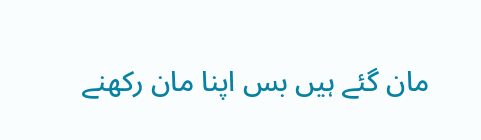مان گئے ہیں بس اپنا مان رکھنے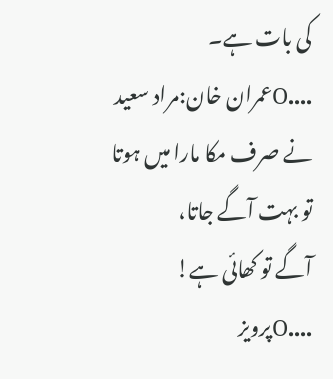کی بات ہے۔
....Oعمران خان:مراد سعید نے صرف مکا مارا میں ہوتا تو بہت آگے جاتا،
آگے تو کھائی ہے!
....Oپرویز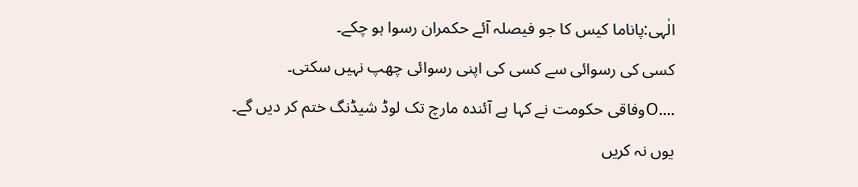الٰہی:پاناما کیس کا جو فیصلہ آئے حکمران رسوا ہو چکے۔
کسی کی رسوائی سے کسی کی اپنی رسوائی چھپ نہیں سکتی۔
....Oوفاقی حکومت نے کہا ہے آئندہ مارچ تک لوڈ شیڈنگ ختم کر دیں گے۔
یوں نہ کریں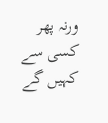ورنہ پھر کسی سے کہیں گے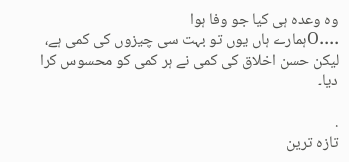وہ وعدہ ہی کیا جو وفا ہوا
....Oہمارے ہاں یوں تو بہت سی چیزوں کی کمی ہے،
لیکن حسن اخلاق کی کمی نے ہر کمی کو محسوس کرا دیا۔

.
تازہ ترین